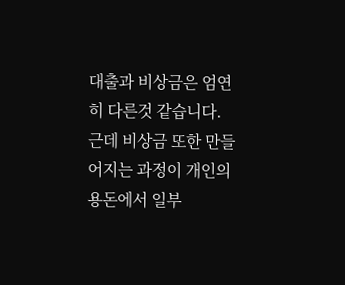대출과 비상금은 엄연히 다른것 같습니다. 근데 비상금 또한 만들어지는 과정이 개인의 용돈에서 일부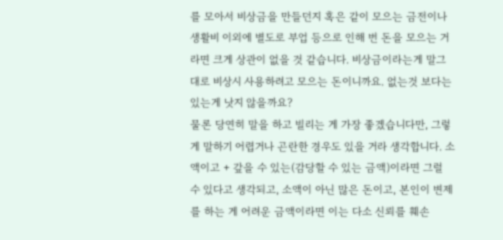를 모아서 비상금을 만들던지 혹은 같이 모으는 금전이나 생활비 이외에 별도로 부업 등으로 인해 번 돈을 모으는 거라면 크게 상관이 없을 것 같습니다. 비상금이라는게 말그대로 비상시 사용하려고 모으는 돈이니까요. 없는것 보다는 있는게 낫지 않을까요?
물론 당연히 말을 하고 빌리는 게 가장 좋겠습니다만, 그렇게 말하기 어렵거나 곤란한 경우도 있을 거라 생각합니다. 소액이고 + 갚을 수 있는(감당할 수 있는 금액)이라면 그럴 수 있다고 생각되고, 소액이 아닌 많은 돈이고, 본인이 변제를 하는 게 어려운 금액이라면 이는 다소 신뢰를 훼손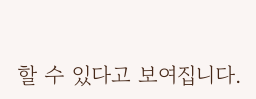할 수 있다고 보여집니다.